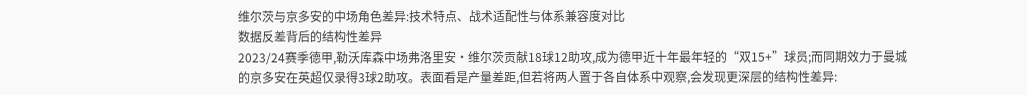维尔茨与京多安的中场角色差异:技术特点、战术适配性与体系兼容度对比
数据反差背后的结构性差异
2023/24赛季德甲,勒沃库森中场弗洛里安·维尔茨贡献18球12助攻,成为德甲近十年最年轻的“双15+”球员;而同期效力于曼城的京多安在英超仅录得3球2助攻。表面看是产量差距,但若将两人置于各自体系中观察,会发现更深层的结构性差异: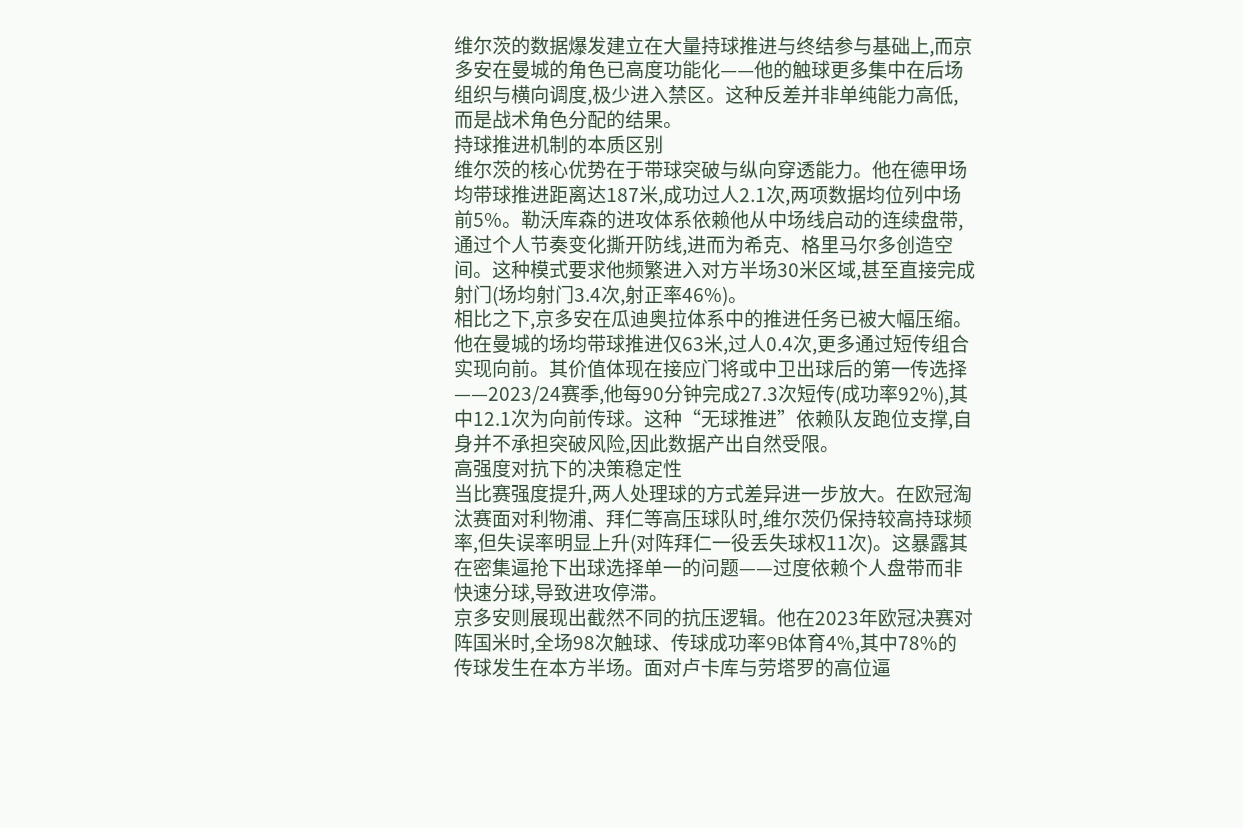维尔茨的数据爆发建立在大量持球推进与终结参与基础上,而京多安在曼城的角色已高度功能化——他的触球更多集中在后场组织与横向调度,极少进入禁区。这种反差并非单纯能力高低,而是战术角色分配的结果。
持球推进机制的本质区别
维尔茨的核心优势在于带球突破与纵向穿透能力。他在德甲场均带球推进距离达187米,成功过人2.1次,两项数据均位列中场前5%。勒沃库森的进攻体系依赖他从中场线启动的连续盘带,通过个人节奏变化撕开防线,进而为希克、格里马尔多创造空间。这种模式要求他频繁进入对方半场30米区域,甚至直接完成射门(场均射门3.4次,射正率46%)。
相比之下,京多安在瓜迪奥拉体系中的推进任务已被大幅压缩。他在曼城的场均带球推进仅63米,过人0.4次,更多通过短传组合实现向前。其价值体现在接应门将或中卫出球后的第一传选择——2023/24赛季,他每90分钟完成27.3次短传(成功率92%),其中12.1次为向前传球。这种“无球推进”依赖队友跑位支撑,自身并不承担突破风险,因此数据产出自然受限。
高强度对抗下的决策稳定性
当比赛强度提升,两人处理球的方式差异进一步放大。在欧冠淘汰赛面对利物浦、拜仁等高压球队时,维尔茨仍保持较高持球频率,但失误率明显上升(对阵拜仁一役丢失球权11次)。这暴露其在密集逼抢下出球选择单一的问题——过度依赖个人盘带而非快速分球,导致进攻停滞。
京多安则展现出截然不同的抗压逻辑。他在2023年欧冠决赛对阵国米时,全场98次触球、传球成功率9B体育4%,其中78%的传球发生在本方半场。面对卢卡库与劳塔罗的高位逼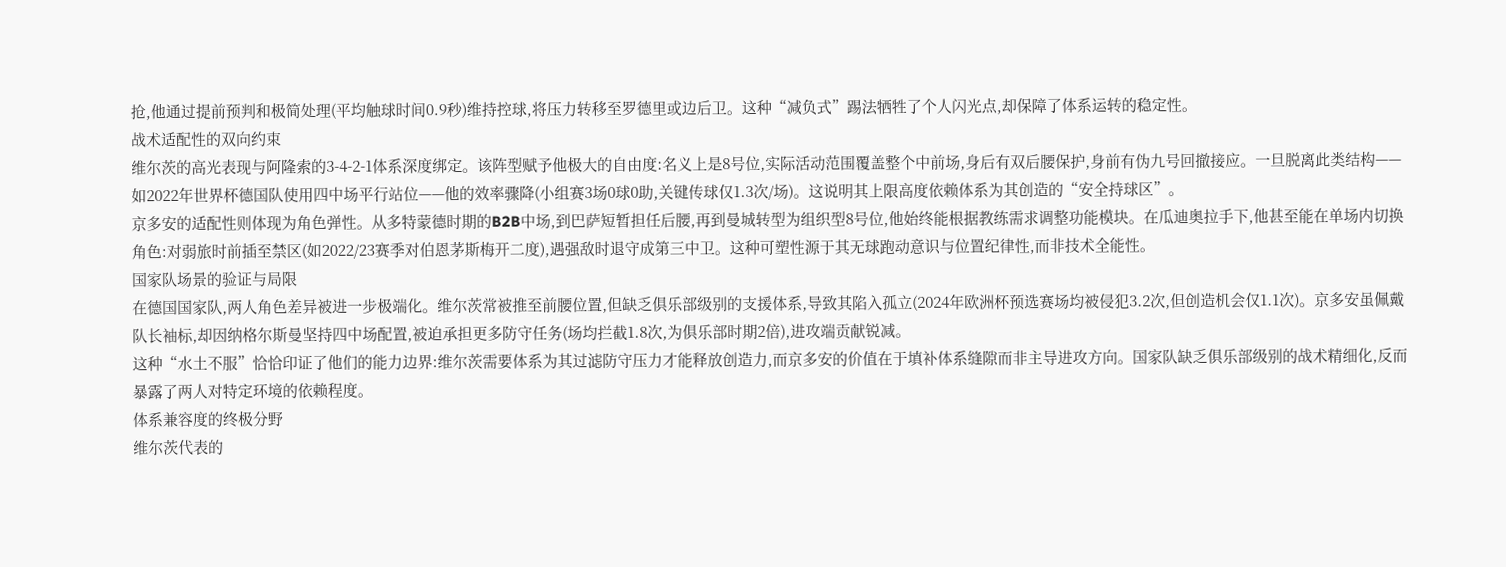抢,他通过提前预判和极简处理(平均触球时间0.9秒)维持控球,将压力转移至罗德里或边后卫。这种“减负式”踢法牺牲了个人闪光点,却保障了体系运转的稳定性。
战术适配性的双向约束
维尔茨的高光表现与阿隆索的3-4-2-1体系深度绑定。该阵型赋予他极大的自由度:名义上是8号位,实际活动范围覆盖整个中前场,身后有双后腰保护,身前有伪九号回撤接应。一旦脱离此类结构——如2022年世界杯德国队使用四中场平行站位——他的效率骤降(小组赛3场0球0助,关键传球仅1.3次/场)。这说明其上限高度依赖体系为其创造的“安全持球区”。
京多安的适配性则体现为角色弹性。从多特蒙德时期的B2B中场,到巴萨短暂担任后腰,再到曼城转型为组织型8号位,他始终能根据教练需求调整功能模块。在瓜迪奥拉手下,他甚至能在单场内切换角色:对弱旅时前插至禁区(如2022/23赛季对伯恩茅斯梅开二度),遇强敌时退守成第三中卫。这种可塑性源于其无球跑动意识与位置纪律性,而非技术全能性。
国家队场景的验证与局限
在德国国家队,两人角色差异被进一步极端化。维尔茨常被推至前腰位置,但缺乏俱乐部级别的支援体系,导致其陷入孤立(2024年欧洲杯预选赛场均被侵犯3.2次,但创造机会仅1.1次)。京多安虽佩戴队长袖标,却因纳格尔斯曼坚持四中场配置,被迫承担更多防守任务(场均拦截1.8次,为俱乐部时期2倍),进攻端贡献锐减。
这种“水土不服”恰恰印证了他们的能力边界:维尔茨需要体系为其过滤防守压力才能释放创造力,而京多安的价值在于填补体系缝隙而非主导进攻方向。国家队缺乏俱乐部级别的战术精细化,反而暴露了两人对特定环境的依赖程度。
体系兼容度的终极分野
维尔茨代表的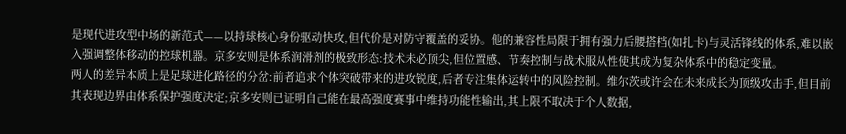是现代进攻型中场的新范式——以持球核心身份驱动快攻,但代价是对防守覆盖的妥协。他的兼容性局限于拥有强力后腰搭档(如扎卡)与灵活锋线的体系,难以嵌入强调整体移动的控球机器。京多安则是体系润滑剂的极致形态:技术未必顶尖,但位置感、节奏控制与战术服从性使其成为复杂体系中的稳定变量。
两人的差异本质上是足球进化路径的分岔:前者追求个体突破带来的进攻锐度,后者专注集体运转中的风险控制。维尔茨或许会在未来成长为顶级攻击手,但目前其表现边界由体系保护强度决定;京多安则已证明自己能在最高强度赛事中维持功能性输出,其上限不取决于个人数据,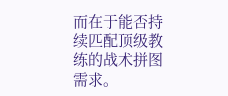而在于能否持续匹配顶级教练的战术拼图需求。